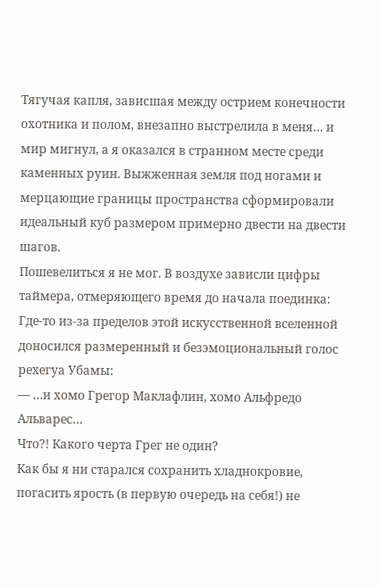Тягучая капля, зависшая между острием конечности охотника и полом, внезапно выстрелила в меня… и мир мигнул, а я оказался в странном месте среди каменных руин. Выжженная земля под ногами и мерцающие границы пространства сформировали идеальный куб размером примерно двести на двести шагов.
Пошевелиться я не мог. В воздухе зависли цифры таймера, отмеряющего время до начала поединка:
Где-то из-за пределов этой искусственной вселенной доносился размеренный и безэмоциональный голос рехегуа Убамы:
— …и хомо Грегор Маклафлин, хомо Альфредо Альварес…
Что?! Какого черта Грег не один?
Как бы я ни старался сохранить хладнокровие, погасить ярость (в первую очередь на себя!) не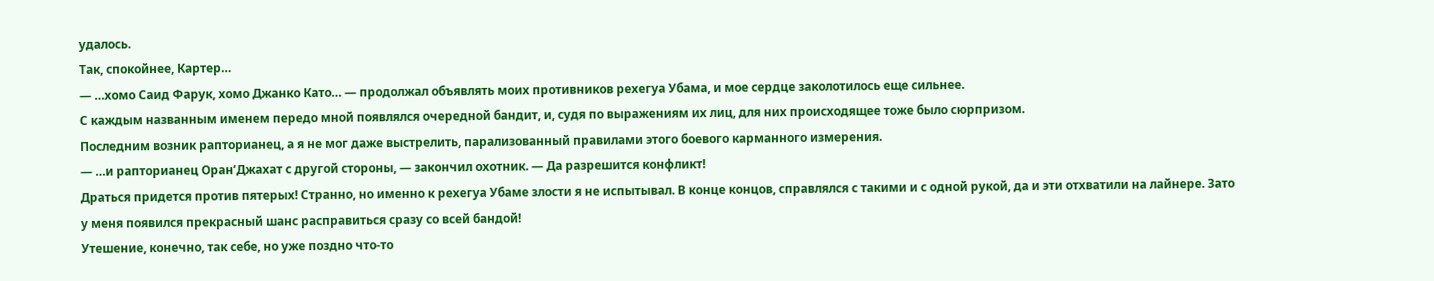удалось.
Так, спокойнее, Картер…
— …хомо Саид Фарук, хомо Джанко Като… — продолжал объявлять моих противников рехегуа Убама, и мое сердце заколотилось еще сильнее.
С каждым названным именем передо мной появлялся очередной бандит, и, судя по выражениям их лиц, для них происходящее тоже было сюрпризом.
Последним возник рапторианец, а я не мог даже выстрелить, парализованный правилами этого боевого карманного измерения.
— …и рапторианец Оран’Джахат с другой стороны, — закончил охотник. — Да разрешится конфликт!
Драться придется против пятерых! Странно, но именно к рехегуа Убаме злости я не испытывал. В конце концов, справлялся с такими и с одной рукой, да и эти отхватили на лайнере. Зато у меня появился прекрасный шанс расправиться сразу со всей бандой!
Утешение, конечно, так себе, но уже поздно что-то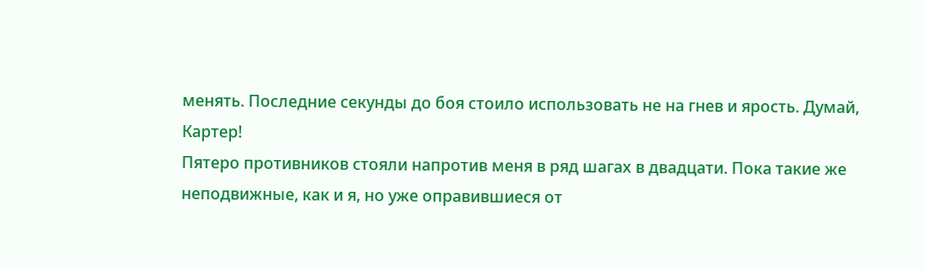менять. Последние секунды до боя стоило использовать не на гнев и ярость. Думай, Картер!
Пятеро противников стояли напротив меня в ряд шагах в двадцати. Пока такие же неподвижные, как и я, но уже оправившиеся от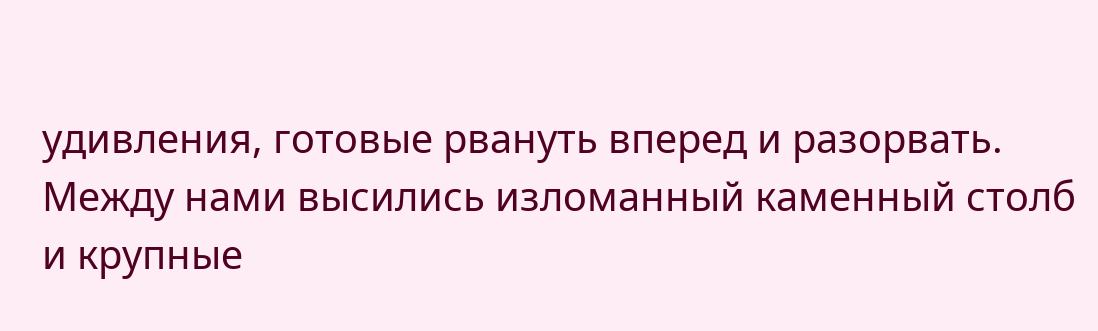удивления, готовые рвануть вперед и разорвать.
Между нами высились изломанный каменный столб и крупные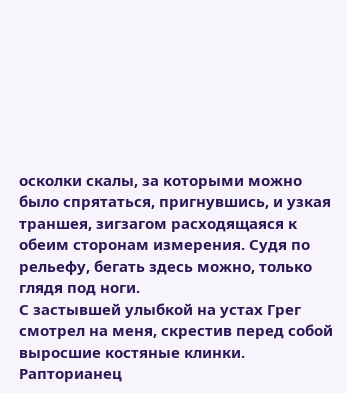осколки скалы, за которыми можно было спрятаться, пригнувшись, и узкая траншея, зигзагом расходящаяся к обеим сторонам измерения. Судя по рельефу, бегать здесь можно, только глядя под ноги.
С застывшей улыбкой на устах Грег смотрел на меня, скрестив перед собой выросшие костяные клинки. Рапторианец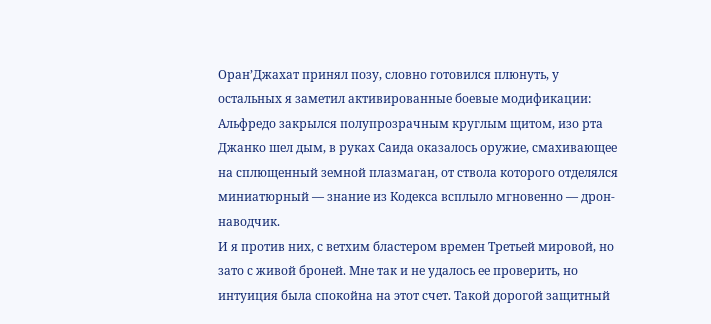Оран’Джахат принял позу, словно готовился плюнуть, у остальных я заметил активированные боевые модификации: Альфредо закрылся полупрозрачным круглым щитом, изо рта Джанко шел дым, в руках Саида оказалось оружие, смахивающее на сплющенный земной плазмаган, от ствола которого отделялся миниатюрный — знание из Кодекса всплыло мгновенно — дрон-наводчик.
И я против них, с ветхим бластером времен Третьей мировой, но зато с живой броней. Мне так и не удалось ее проверить, но интуиция была спокойна на этот счет. Такой дорогой защитный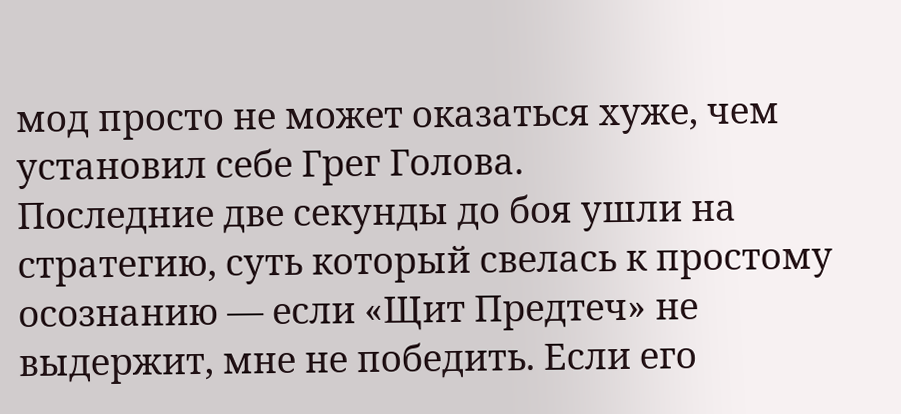мод просто не может оказаться хуже, чем установил себе Грег Голова.
Последние две секунды до боя ушли на стратегию, суть который свелась к простому осознанию — если «Щит Предтеч» не выдержит, мне не победить. Если его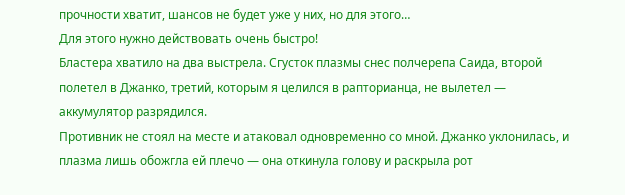прочности хватит, шансов не будет уже у них, но для этого…
Для этого нужно действовать очень быстро!
Бластера хватило на два выстрела. Сгусток плазмы снес полчерепа Саида, второй полетел в Джанко, третий, которым я целился в рапторианца, не вылетел — аккумулятор разрядился.
Противник не стоял на месте и атаковал одновременно со мной. Джанко уклонилась, и плазма лишь обожгла ей плечо — она откинула голову и раскрыла рот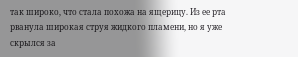так широко, что стала похожа на ящерицу. Из ее рта рванула широкая струя жидкого пламени, но я уже скрылся за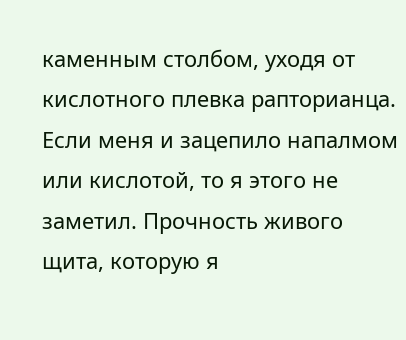каменным столбом, уходя от кислотного плевка рапторианца.
Если меня и зацепило напалмом или кислотой, то я этого не заметил. Прочность живого щита, которую я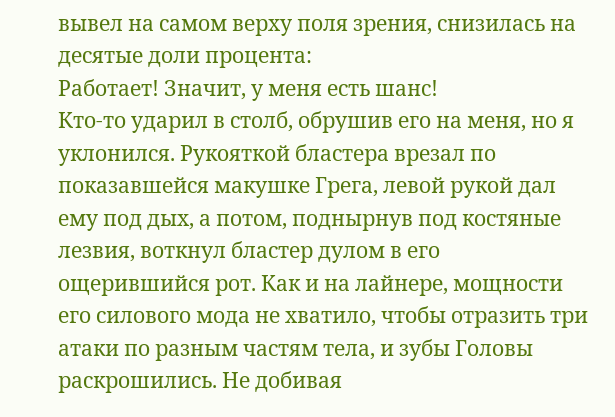вывел на самом верху поля зрения, снизилась на десятые доли процента:
Работает! Значит, у меня есть шанс!
Кто-то ударил в столб, обрушив его на меня, но я уклонился. Рукояткой бластера врезал по показавшейся макушке Грега, левой рукой дал ему под дых, а потом, поднырнув под костяные лезвия, воткнул бластер дулом в его ощерившийся рот. Как и на лайнере, мощности его силового мода не хватило, чтобы отразить три атаки по разным частям тела, и зубы Головы раскрошились. Не добивая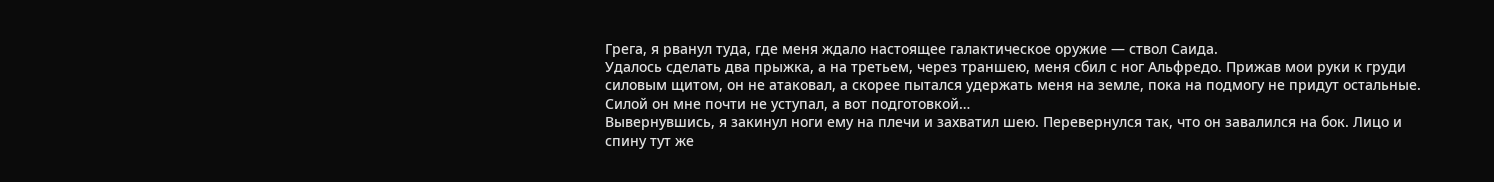Грега, я рванул туда, где меня ждало настоящее галактическое оружие — ствол Саида.
Удалось сделать два прыжка, а на третьем, через траншею, меня сбил с ног Альфредо. Прижав мои руки к груди силовым щитом, он не атаковал, а скорее пытался удержать меня на земле, пока на подмогу не придут остальные. Силой он мне почти не уступал, а вот подготовкой…
Вывернувшись, я закинул ноги ему на плечи и захватил шею. Перевернулся так, что он завалился на бок. Лицо и спину тут же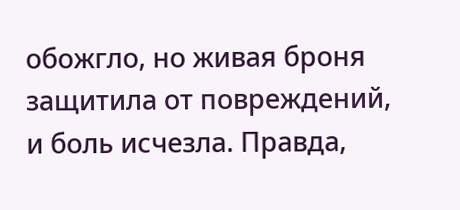обожгло, но живая броня защитила от повреждений, и боль исчезла. Правда,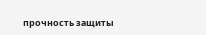прочность защиты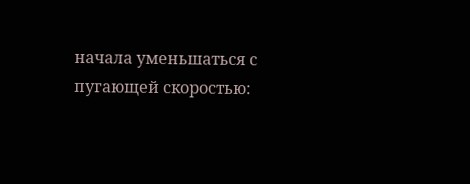начала уменьшаться с пугающей скоростью: